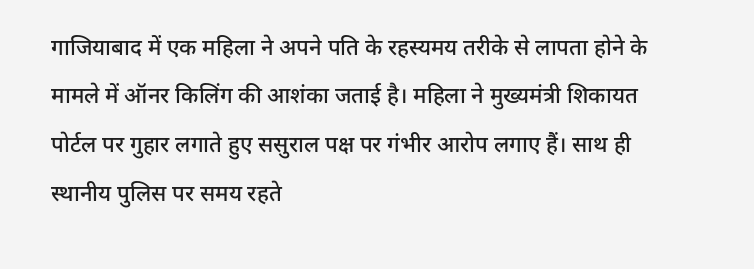गाजियाबाद में एक महिला ने अपने पति के रहस्यमय तरीके से लापता होने के मामले में ऑनर किलिंग की आशंका जताई है। महिला ने मुख्यमंत्री शिकायत पोर्टल पर गुहार लगाते हुए ससुराल पक्ष पर गंभीर आरोप लगाए हैं। साथ ही स्थानीय पुलिस पर समय रहते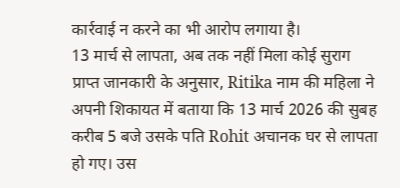कार्रवाई न करने का भी आरोप लगाया है।
13 मार्च से लापता, अब तक नहीं मिला कोई सुराग
प्राप्त जानकारी के अनुसार, Ritika नाम की महिला ने अपनी शिकायत में बताया कि 13 मार्च 2026 की सुबह करीब 5 बजे उसके पति Rohit अचानक घर से लापता हो गए। उस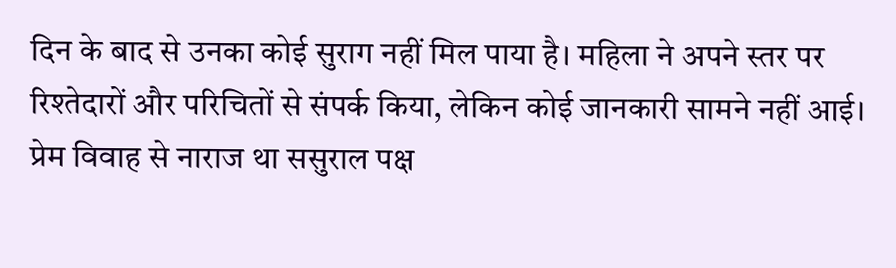दिन के बाद से उनका कोई सुराग नहीं मिल पाया है। महिला ने अपने स्तर पर रिश्तेदारों और परिचितों से संपर्क किया, लेकिन कोई जानकारी सामने नहीं आई।
प्रेम विवाह से नाराज था ससुराल पक्ष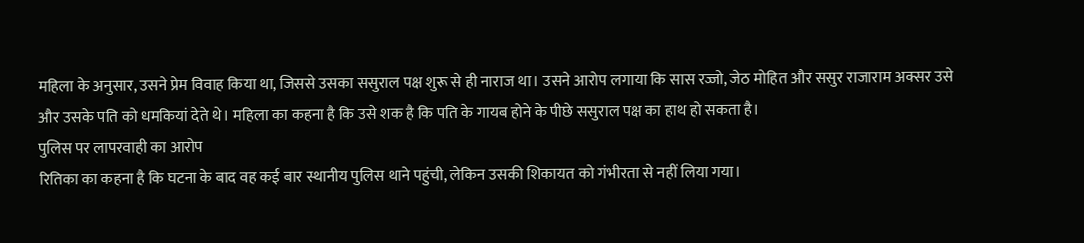महिला के अनुसार, उसने प्रेम विवाह किया था, जिससे उसका ससुराल पक्ष शुरू से ही नाराज था। उसने आरोप लगाया कि सास रज्जो, जेठ मोहित और ससुर राजाराम अक्सर उसे और उसके पति को धमकियां देते थे। महिला का कहना है कि उसे शक है कि पति के गायब होने के पीछे ससुराल पक्ष का हाथ हो सकता है।
पुलिस पर लापरवाही का आरोप
रितिका का कहना है कि घटना के बाद वह कई बार स्थानीय पुलिस थाने पहुंची, लेकिन उसकी शिकायत को गंभीरता से नहीं लिया गया।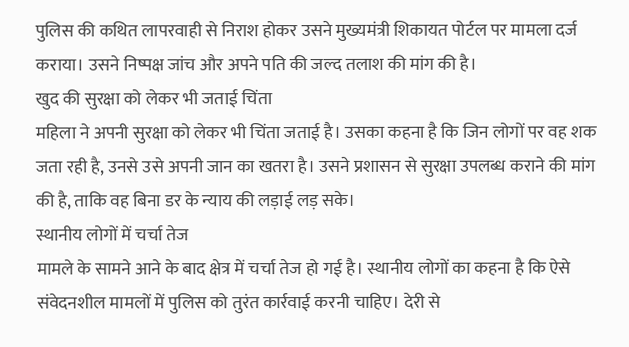पुलिस की कथित लापरवाही से निराश होकर उसने मुख्यमंत्री शिकायत पोर्टल पर मामला दर्ज कराया। उसने निष्पक्ष जांच और अपने पति की जल्द तलाश की मांग की है।
खुद की सुरक्षा को लेकर भी जताई चिंता
महिला ने अपनी सुरक्षा को लेकर भी चिंता जताई है। उसका कहना है कि जिन लोगों पर वह शक जता रही है, उनसे उसे अपनी जान का खतरा है। उसने प्रशासन से सुरक्षा उपलब्ध कराने की मांग की है, ताकि वह बिना डर के न्याय की लड़ाई लड़ सके।
स्थानीय लोगों में चर्चा तेज
मामले के सामने आने के बाद क्षेत्र में चर्चा तेज हो गई है। स्थानीय लोगों का कहना है कि ऐसे संवेदनशील मामलों में पुलिस को तुरंत कार्रवाई करनी चाहिए। देरी से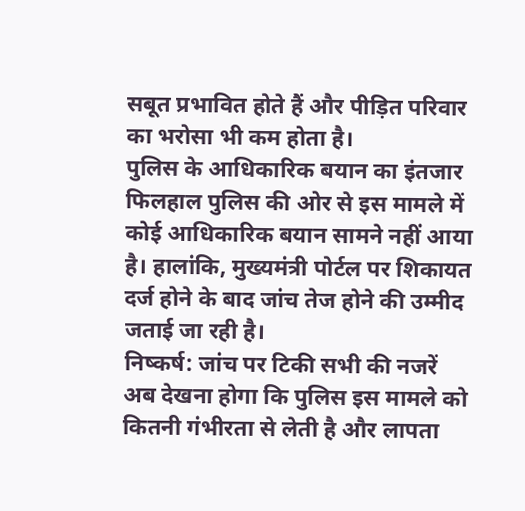सबूत प्रभावित होते हैं और पीड़ित परिवार का भरोसा भी कम होता है।
पुलिस के आधिकारिक बयान का इंतजार
फिलहाल पुलिस की ओर से इस मामले में कोई आधिकारिक बयान सामने नहीं आया है। हालांकि, मुख्यमंत्री पोर्टल पर शिकायत दर्ज होने के बाद जांच तेज होने की उम्मीद जताई जा रही है।
निष्कर्ष: जांच पर टिकी सभी की नजरें
अब देखना होगा कि पुलिस इस मामले को कितनी गंभीरता से लेती है और लापता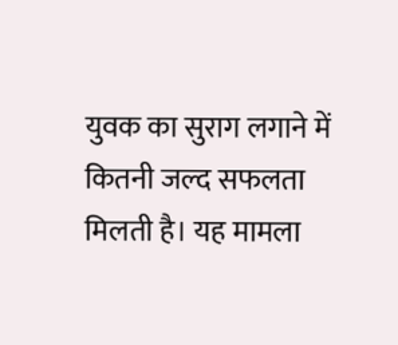युवक का सुराग लगाने में कितनी जल्द सफलता मिलती है। यह मामला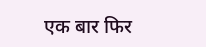एक बार फिर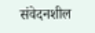संवेदनशील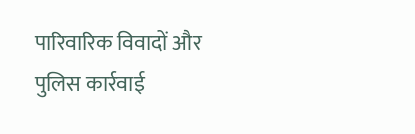पारिवारिक विवादों और पुलिस कार्रवाई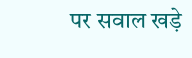पर सवाल खड़े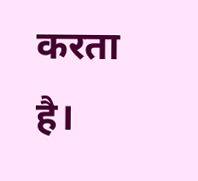करता है।